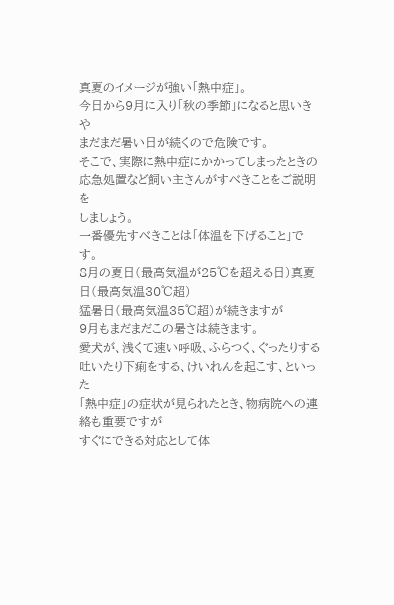真夏のイメージが強い「熱中症」。
今日から9月に入り「秋の季節」になると思いきや
まだまだ暑い日が続くので危険です。
そこで、実際に熱中症にかかってしまったときの
応急処置など飼い主さんがすべきことをご説明を
しましょう。
一番優先すべきことは「体温を下げること」です。
8月の夏日(最高気温が25℃を超える日)真夏日(最高気温30℃超)
猛暑日(最高気温35℃超)が続きますが
9月もまだまだこの暑さは続きます。
愛犬が、浅くて速い呼吸、ふらつく、ぐったりする
吐いたり下痢をする、けいれんを起こす、といった
「熱中症」の症状が見られたとき、物病院への連絡も重要ですが
すぐにできる対応として体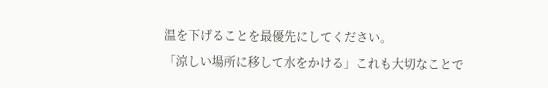温を下げることを最優先にしてください。
「涼しい場所に移して水をかける」これも大切なことで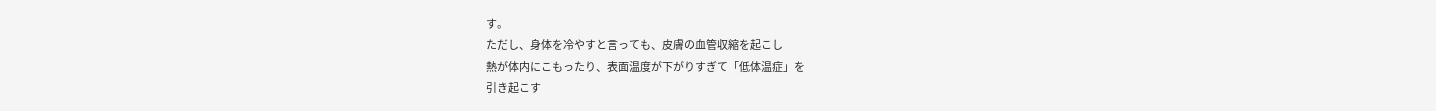す。
ただし、身体を冷やすと言っても、皮膚の血管収縮を起こし
熱が体内にこもったり、表面温度が下がりすぎて「低体温症」を
引き起こす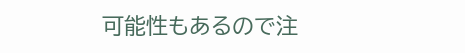可能性もあるので注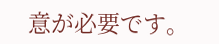意が必要です。